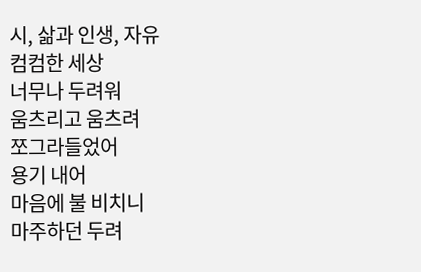시, 삶과 인생, 자유
컴컴한 세상
너무나 두려워
움츠리고 움츠려
쪼그라들었어
용기 내어
마음에 불 비치니
마주하던 두려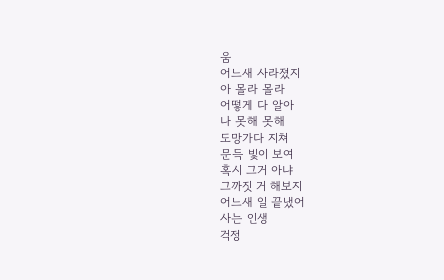움
어느새 사라졌지
아 몰라 몰라
어떻게 다 알아
나 못해 못해
도망가다 지쳐
문득 빛이 보여
혹시 그거 아냐
그까짓 거 해보지
어느새 일 끝냈어
사는 인생
걱정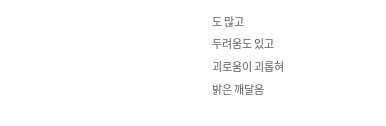도 많고
두려움도 있고
괴로움이 괴롭혀
밝은 깨달음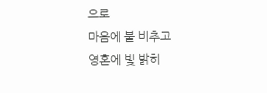으로
마음에 불 비추고
영혼에 빛 밝히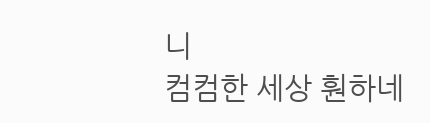니
컴컴한 세상 훤하네